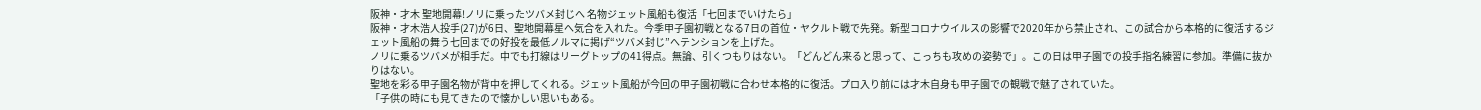阪神・才木 聖地開幕!ノリに乗ったツバメ封じへ 名物ジェット風船も復活「七回までいけたら」
阪神・才木浩人投手(27)が6日、聖地開幕星へ気合を入れた。今季甲子園初戦となる7日の首位・ヤクルト戦で先発。新型コロナウイルスの影響で2020年から禁止され、この試合から本格的に復活するジェット風船の舞う七回までの好投を最低ノルマに掲げ“ツバメ封じ”へテンションを上げた。
ノリに乗るツバメが相手だ。中でも打線はリーグトップの41得点。無論、引くつもりはない。「どんどん来ると思って、こっちも攻めの姿勢で」。この日は甲子園での投手指名練習に参加。準備に抜かりはない。
聖地を彩る甲子園名物が背中を押してくれる。ジェット風船が今回の甲子園初戦に合わせ本格的に復活。プロ入り前には才木自身も甲子園での観戦で魅了されていた。
「子供の時にも見てきたので懐かしい思いもある。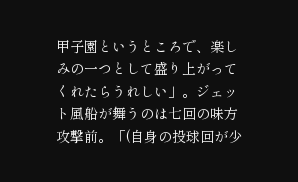甲子園というところで、楽しみの一つとして盛り上がってくれたらうれしい」。ジェット風船が舞うのは七回の味方攻撃前。「(自身の投球回が少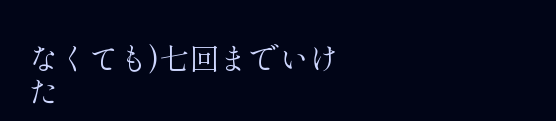なくても)七回までいけた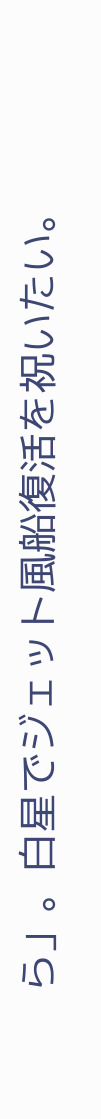ら」。白星でジェット風船復活を祝いたい。